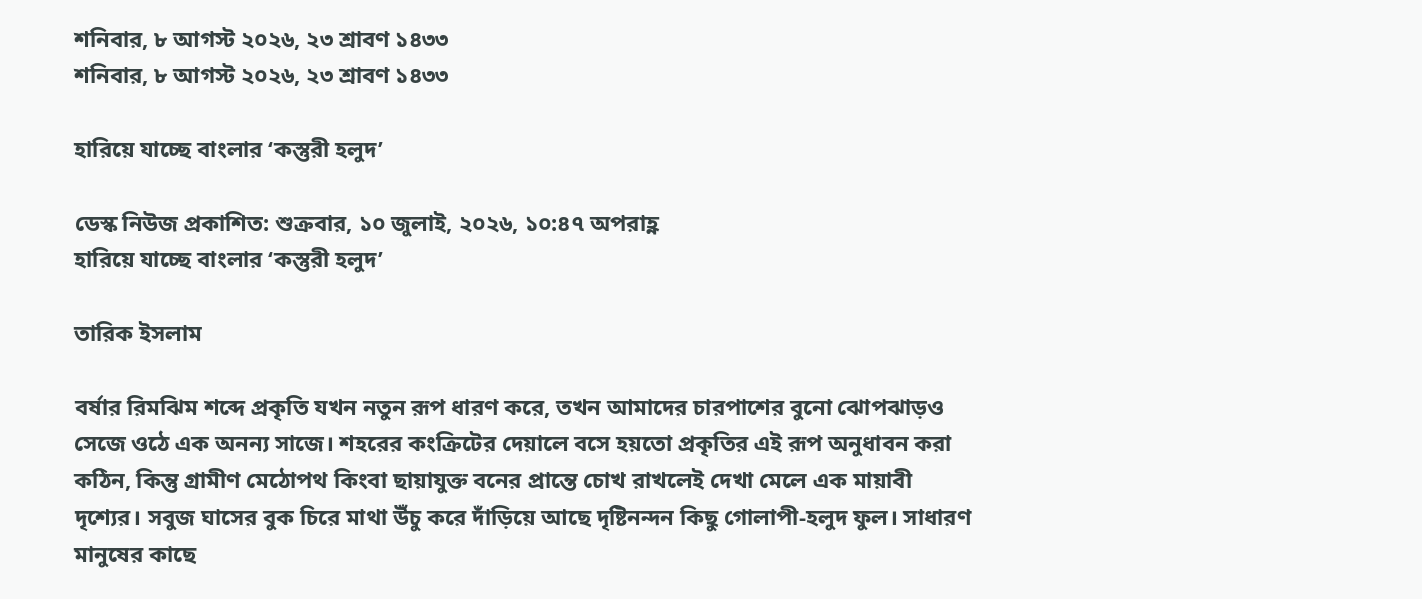শনিবার, ৮ আগস্ট ২০২৬, ২৩ শ্রাবণ ১৪৩৩
শনিবার, ৮ আগস্ট ২০২৬, ২৩ শ্রাবণ ১৪৩৩

হারিয়ে যাচ্ছে বাংলার ‘কস্তুরী হলুদ’

ডেস্ক নিউজ প্রকাশিত: শুক্রবার, ১০ জুলাই, ২০২৬, ১০:৪৭ অপরাহ্ণ
হারিয়ে যাচ্ছে বাংলার ‘কস্তুরী হলুদ’

তারিক ইসলাম

বর্ষার রিমঝিম শব্দে প্রকৃতি যখন নতুন রূপ ধারণ করে, তখন আমাদের চারপাশের বুনো ঝোপঝাড়ও সেজে ওঠে এক অনন্য সাজে। শহরের কংক্রিটের দেয়ালে বসে হয়তো প্রকৃতির এই রূপ অনুধাবন করা কঠিন, কিন্তু গ্রামীণ মেঠোপথ কিংবা ছায়াযুক্ত বনের প্রান্তে চোখ রাখলেই দেখা মেলে এক মায়াবী দৃশ্যের। সবুজ ঘাসের বুক চিরে মাথা উঁচু করে দাঁড়িয়ে আছে দৃষ্টিনন্দন কিছু গোলাপী-হলুদ ফুল। সাধারণ মানুষের কাছে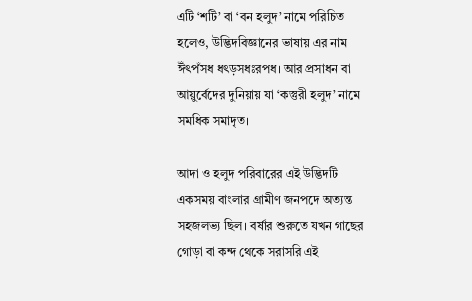এটি ‘শটি’ বা ‘বন হলুদ’ নামে পরিচিত হলেও, উদ্ভিদবিজ্ঞানের ভাষায় এর নাম ঈঁৎপঁসধ ধৎড়সধঃরপধ। আর প্রসাধন বা আয়ুর্বেদের দুনিয়ায় যা ‘কস্তুরী হলুদ’ নামে সমধিক সমাদৃত।

আদা ও হলুদ পরিবারের এই উদ্ভিদটি একসময় বাংলার গ্রামীণ জনপদে অত্যন্ত সহজলভ্য ছিল। বর্ষার শুরুতে যখন গাছের গোড়া বা কন্দ থেকে সরাসরি এই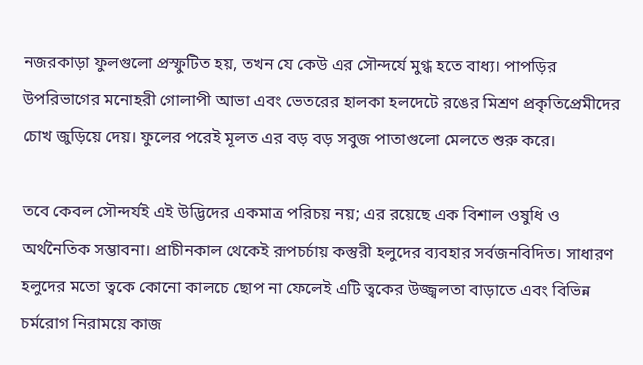নজরকাড়া ফুলগুলো প্রস্ফুটিত হয়, তখন যে কেউ এর সৌন্দর্যে মুগ্ধ হতে বাধ্য। পাপড়ির উপরিভাগের মনোহরী গোলাপী আভা এবং ভেতরের হালকা হলদেটে রঙের মিশ্রণ প্রকৃতিপ্রেমীদের চোখ জুড়িয়ে দেয়। ফুলের পরেই মূলত এর বড় বড় সবুজ পাতাগুলো মেলতে শুরু করে।

তবে কেবল সৌন্দর্যই এই উদ্ভিদের একমাত্র পরিচয় নয়; এর রয়েছে এক বিশাল ওষুধি ও অর্থনৈতিক সম্ভাবনা। প্রাচীনকাল থেকেই রূপচর্চায় কস্তুরী হলুদের ব্যবহার সর্বজনবিদিত। সাধারণ হলুদের মতো ত্বকে কোনো কালচে ছোপ না ফেলেই এটি ত্বকের উজ্জ্বলতা বাড়াতে এবং বিভিন্ন চর্মরোগ নিরাময়ে কাজ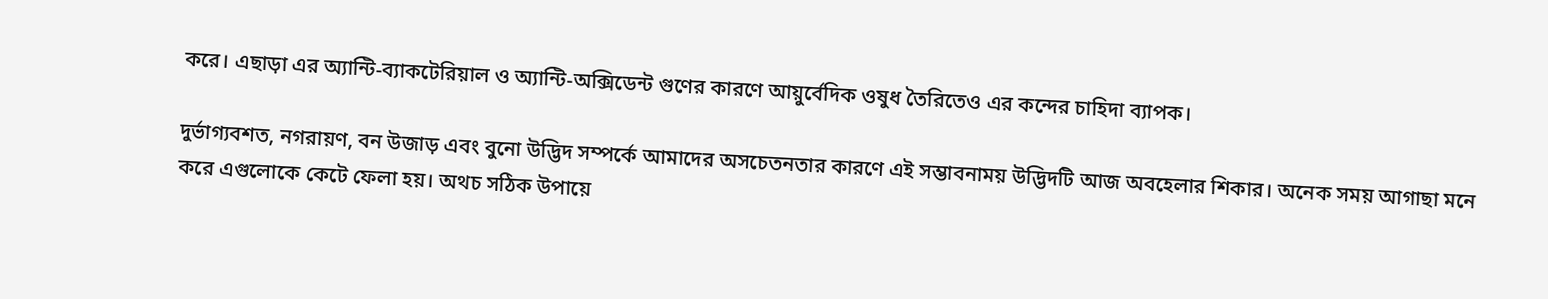করে। এছাড়া এর অ্যান্টি-ব্যাকটেরিয়াল ও অ্যান্টি-অক্সিডেন্ট গুণের কারণে আয়ুর্বেদিক ওষুধ তৈরিতেও এর কন্দের চাহিদা ব্যাপক।

দুর্ভাগ্যবশত, নগরায়ণ, বন উজাড় এবং বুনো উদ্ভিদ সম্পর্কে আমাদের অসচেতনতার কারণে এই সম্ভাবনাময় উদ্ভিদটি আজ অবহেলার শিকার। অনেক সময় আগাছা মনে করে এগুলোকে কেটে ফেলা হয়। অথচ সঠিক উপায়ে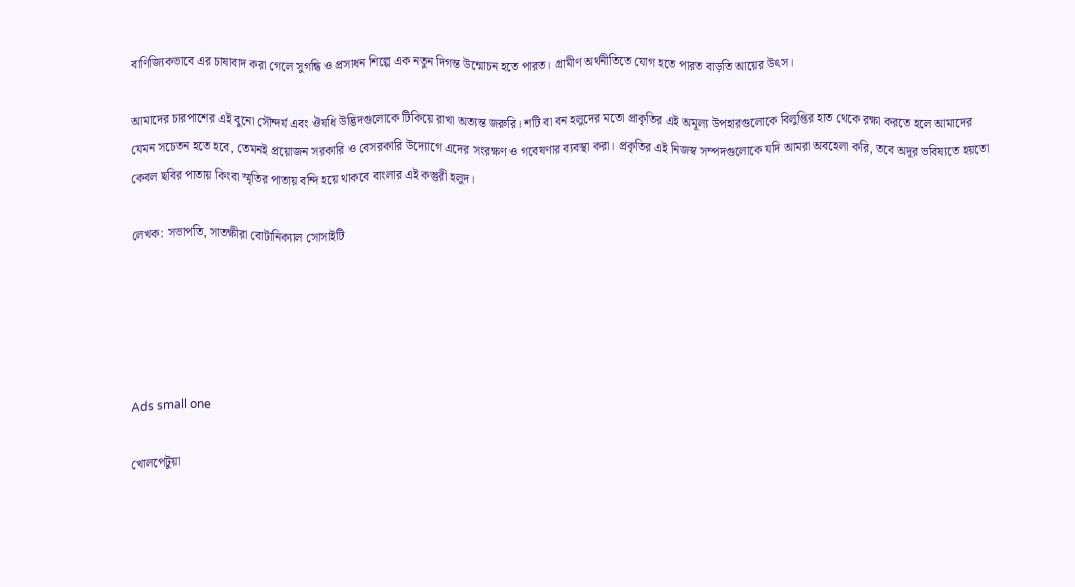বাণিজ্যিকভাবে এর চাষাবাদ করা গেলে সুগন্ধি ও প্রসাধন শিল্পে এক নতুন দিগন্ত উন্মোচন হতে পারত। গ্রামীণ অর্থনীতিতে যোগ হতে পারত বাড়তি আয়ের উৎস।

আমাদের চারপাশের এই বুনো সৌন্দর্য এবং ঔষধি উদ্ভিদগুলোকে টিকিয়ে রাখা অত্যন্ত জরুরি। শটি বা বন হলুদের মতো প্রাকৃতির এই অমূল্য উপহারগুলোকে বিলুপ্তির হাত থেকে রক্ষা করতে হলে আমাদের যেমন সচেতন হতে হবে, তেমনই প্রয়োজন সরকারি ও বেসরকারি উদ্যোগে এদের সংরক্ষণ ও গবেষণার ব্যবস্থা করা। প্রকৃতির এই নিজস্ব সম্পদগুলোকে যদি আমরা অবহেলা করি, তবে অদূর ভবিষ্যতে হয়তো কেবল ছবির পাতায় কিংবা স্মৃতির পাতায় বন্দি হয়ে থাকবে বাংলার এই কস্তুরী হলুদ।

লেখক: সভাপতি, সাতক্ষীরা বোটানিক্যাল সোসাইটি





Ads small one

খোলপেটুয়া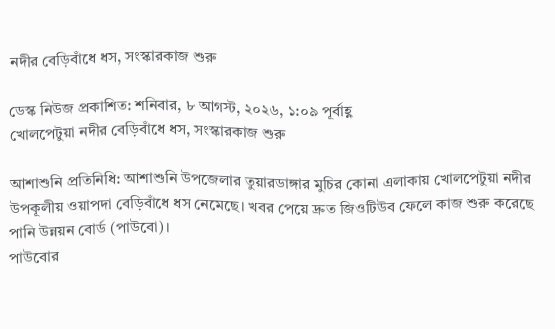নদীর বেড়িবাঁধে ধস, সংস্কারকাজ শুরু

ডেস্ক নিউজ প্রকাশিত: শনিবার, ৮ আগস্ট, ২০২৬, ১:০৯ পূর্বাহ্ণ
খোলপেটুয়া নদীর বেড়িবাঁধে ধস, সংস্কারকাজ শুরু

আশাশুনি প্রতিনিধি: আশাশুনি উপজেলার তুয়ারডাঙ্গার মুচির কোনা এলাকায় খোলপেটুয়া নদীর উপকূলীয় ওয়াপদা বেড়িবাঁধে ধস নেমেছে। খবর পেয়ে দ্রুত জিওটিউব ফেলে কাজ শুরু করেছে পানি উন্নয়ন বোর্ড (পাউবো)।
পাউবোর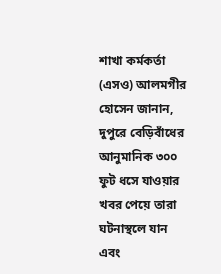শাখা কর্মকর্তা (এসও) আলমগীর হোসেন জানান, দুপুরে বেড়িবাঁধের আনুমানিক ৩০০ ফুট ধসে যাওয়ার খবর পেয়ে তারা ঘটনাস্থলে যান এবং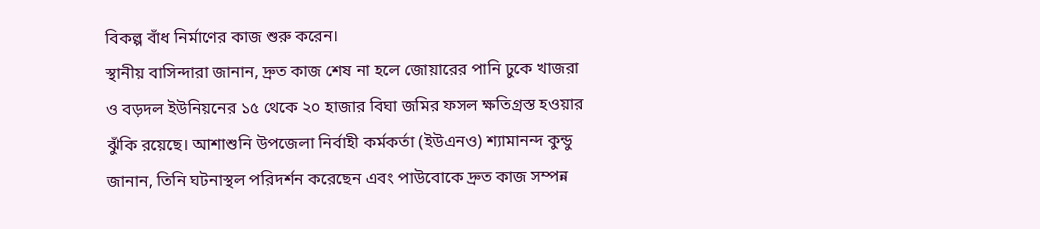বিকল্প বাঁধ নির্মাণের কাজ শুরু করেন।
স্থানীয় বাসিন্দারা জানান, দ্রুত কাজ শেষ না হলে জোয়ারের পানি ঢুকে খাজরা ও বড়দল ইউনিয়নের ১৫ থেকে ২০ হাজার বিঘা জমির ফসল ক্ষতিগ্রস্ত হওয়ার ঝুঁকি রয়েছে। আশাশুনি উপজেলা নির্বাহী কর্মকর্তা (ইউএনও) শ্যামানন্দ কুন্ডু জানান, তিনি ঘটনাস্থল পরিদর্শন করেছেন এবং পাউবোকে দ্রুত কাজ সম্পন্ন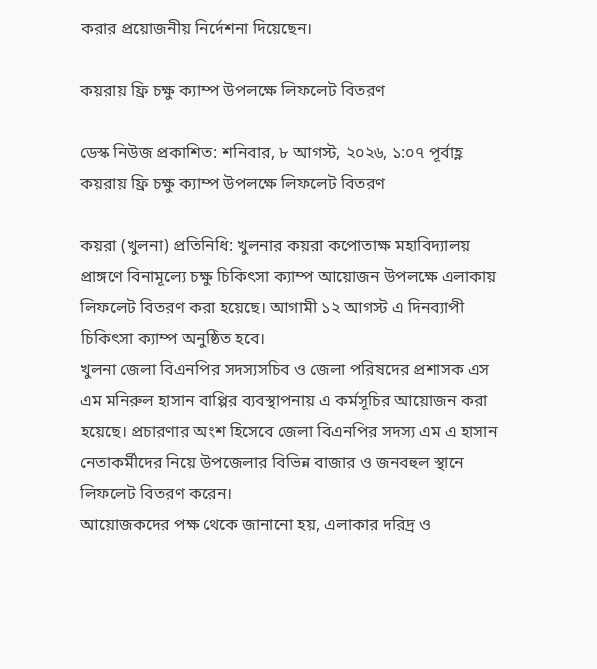করার প্রয়োজনীয় নির্দেশনা দিয়েছেন।

কয়রায় ফ্রি চক্ষু ক্যাম্প উপলক্ষে লিফলেট বিতরণ

ডেস্ক নিউজ প্রকাশিত: শনিবার, ৮ আগস্ট, ২০২৬, ১:০৭ পূর্বাহ্ণ
কয়রায় ফ্রি চক্ষু ক্যাম্প উপলক্ষে লিফলেট বিতরণ

কয়রা (খুলনা) প্রতিনিধি: খুলনার কয়রা কপোতাক্ষ মহাবিদ্যালয় প্রাঙ্গণে বিনামূল্যে চক্ষু চিকিৎসা ক্যাম্প আয়োজন উপলক্ষে এলাকায় লিফলেট বিতরণ করা হয়েছে। আগামী ১২ আগস্ট এ দিনব্যাপী চিকিৎসা ক্যাম্প অনুষ্ঠিত হবে।
খুলনা জেলা বিএনপির সদস্যসচিব ও জেলা পরিষদের প্রশাসক এস এম মনিরুল হাসান বাপ্পির ব্যবস্থাপনায় এ কর্মসূচির আয়োজন করা হয়েছে। প্রচারণার অংশ হিসেবে জেলা বিএনপির সদস্য এম এ হাসান নেতাকর্মীদের নিয়ে উপজেলার বিভিন্ন বাজার ও জনবহুল স্থানে লিফলেট বিতরণ করেন।
আয়োজকদের পক্ষ থেকে জানানো হয়, এলাকার দরিদ্র ও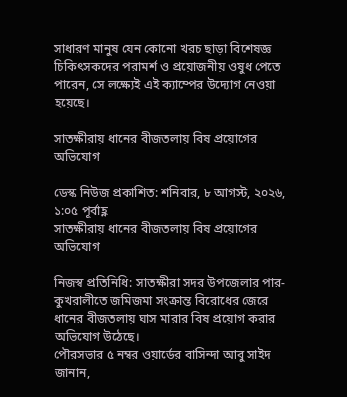সাধারণ মানুষ যেন কোনো খরচ ছাড়া বিশেষজ্ঞ চিকিৎসকদের পরামর্শ ও প্রয়োজনীয় ওষুধ পেতে পারেন, সে লক্ষ্যেই এই ক্যাম্পের উদ্যোগ নেওয়া হয়েছে।

সাতক্ষীরায় ধানের বীজতলায় বিষ প্রয়োগের অভিযোগ

ডেস্ক নিউজ প্রকাশিত: শনিবার, ৮ আগস্ট, ২০২৬, ১:০৫ পূর্বাহ্ণ
সাতক্ষীরায় ধানের বীজতলায় বিষ প্রয়োগের অভিযোগ

নিজস্ব প্রতিনিধি: সাতক্ষীরা সদর উপজেলার পার-কুখরালীতে জমিজমা সংক্রান্ত বিরোধের জেরে ধানের বীজতলায় ঘাস মারার বিষ প্রয়োগ করার অভিযোগ উঠেছে।
পৌরসভার ৫ নম্বর ওয়ার্ডের বাসিন্দা আবু সাইদ জানান,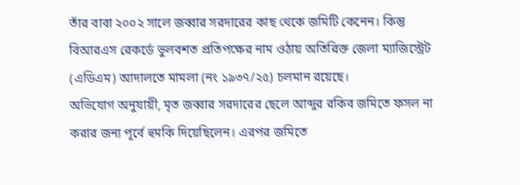তাঁর বাবা ২০০২ সালে জব্বার সরদারের কাছ থেকে জমিটি কেনেন। কিন্তু বিআরএস রেকর্ডে ভুলবশত প্রতিপক্ষের নাম ওঠায় অতিরিক্ত জেলা ম্যাজিস্ট্রেট (এডিএম) আদালতে মামলা (নং ১৯৩৭/২৫) চলমান রয়েছে।
অভিযোগ অনুযায়ী, মৃত জব্বার সরদারের ছেলে আব্দুর রকিব জমিতে ফসল না করার জন্য পূর্বে হুমকি দিয়েছিলেন। এরপর জমিতে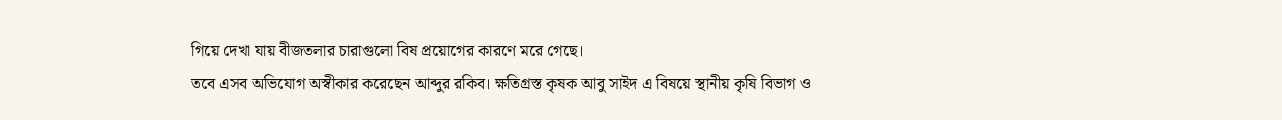গিয়ে দেখা যায় বীজতলার চারাগুলো বিষ প্রয়োগের কারণে মরে গেছে।
তবে এসব অভিযোগ অস্বীকার করেছেন আব্দুর রকিব। ক্ষতিগ্রস্ত কৃষক আবু সাইদ এ বিষয়ে স্থানীয় কৃষি বিভাগ ও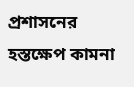প্রশাসনের হস্তক্ষেপ কামনা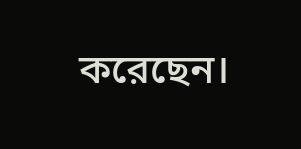করেছেন।